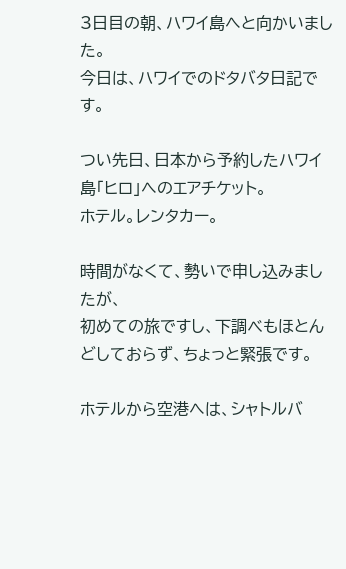3日目の朝、ハワイ島へと向かいました。
今日は、ハワイでのドタバタ日記です。

つい先日、日本から予約したハワイ島「ヒロ」へのエアチケット。
ホテル。レンタカー。

時間がなくて、勢いで申し込みましたが、
初めての旅ですし、下調べもほとんどしておらず、ちょっと緊張です。

ホテルから空港へは、シャトルバ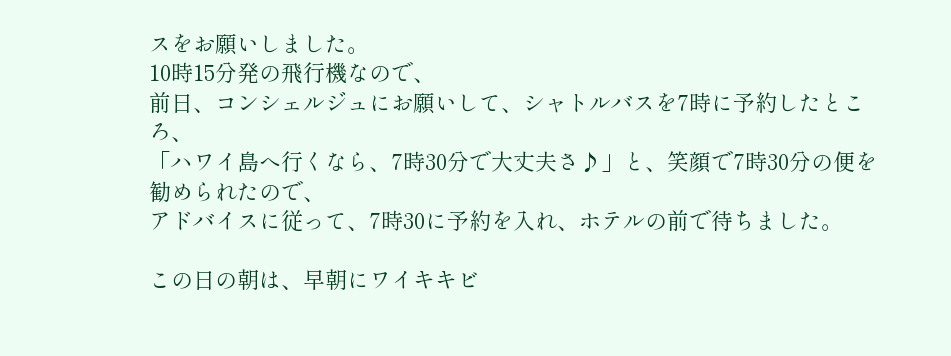スをお願いしました。
10時15分発の飛行機なので、
前日、コンシェルジュにお願いして、シャトルバスを7時に予約したところ、
「ハワイ島へ行くなら、7時30分で大丈夫さ♪」と、笑顔で7時30分の便を勧められたので、
アドバイスに従って、7時30に予約を入れ、ホテルの前で待ちました。

この日の朝は、早朝にワイキキビ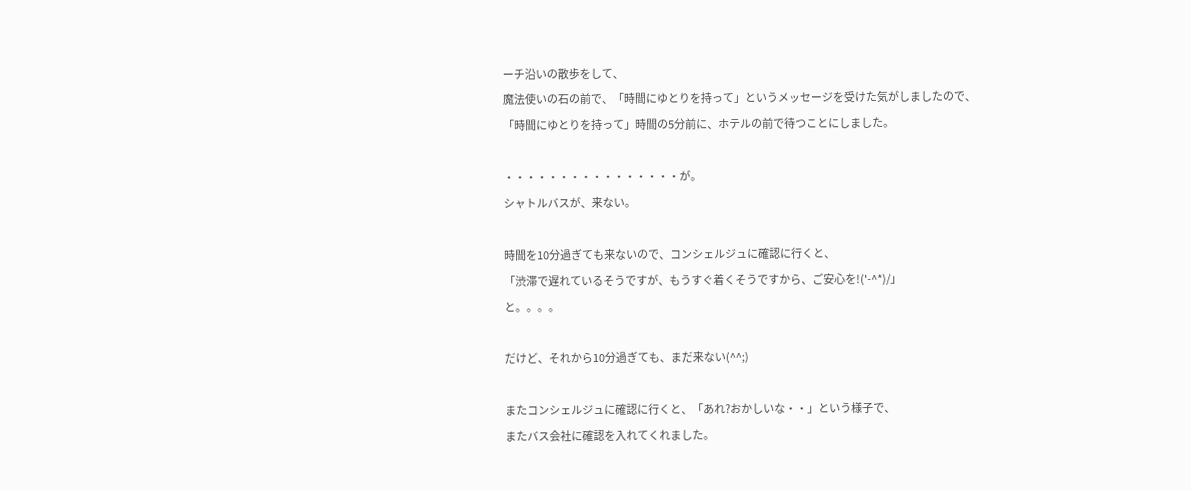ーチ沿いの散歩をして、
魔法使いの石の前で、「時間にゆとりを持って」というメッセージを受けた気がしましたので、
「時間にゆとりを持って」時間の5分前に、ホテルの前で待つことにしました。

・・・・・・・・・・・・・・・・が。
シャトルバスが、来ない。

時間を10分過ぎても来ないので、コンシェルジュに確認に行くと、
「渋滞で遅れているそうですが、もうすぐ着くそうですから、ご安心を!('-^*)/」
と。。。。

だけど、それから10分過ぎても、まだ来ない(^^;)

またコンシェルジュに確認に行くと、「あれ?おかしいな・・」という様子で、
またバス会社に確認を入れてくれました。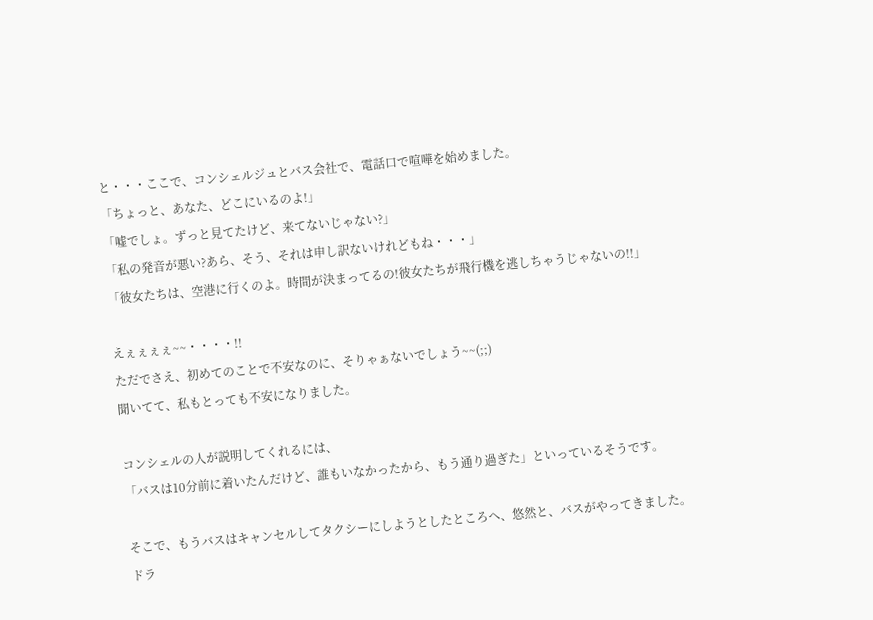と・・・ここで、コンシェルジュとバス会社で、電話口で喧嘩を始めました。
「ちょっと、あなた、どこにいるのよ!」
「嘘でしょ。ずっと見てたけど、来てないじゃない?」
「私の発音が悪い?あら、そう、それは申し訳ないけれどもね・・・」
「彼女たちは、空港に行くのよ。時間が決まってるの!彼女たちが飛行機を逃しちゃうじゃないの!!」

えぇぇぇぇ~~・・・・!!
ただでさえ、初めてのことで不安なのに、そりゃぁないでしょう~~(;;)
聞いてて、私もとっても不安になりました。

コンシェルの人が説明してくれるには、
「バスは10分前に着いたんだけど、誰もいなかったから、もう通り過ぎた」といっているそうです。

そこで、もうバスはキャンセルしてタクシーにしようとしたところへ、悠然と、バスがやってきました。
ドラ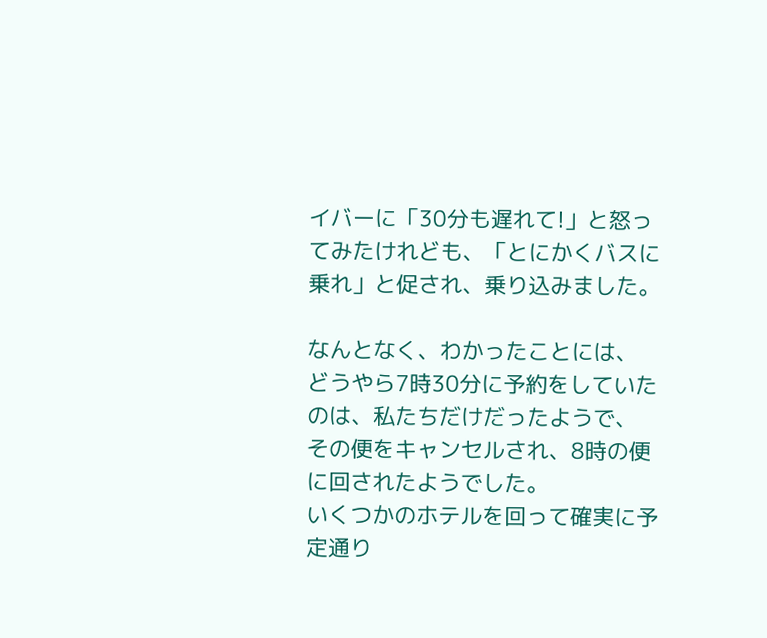イバーに「30分も遅れて!」と怒ってみたけれども、「とにかくバスに乗れ」と促され、乗り込みました。

なんとなく、わかったことには、
どうやら7時30分に予約をしていたのは、私たちだけだったようで、
その便をキャンセルされ、8時の便に回されたようでした。
いくつかのホテルを回って確実に予定通り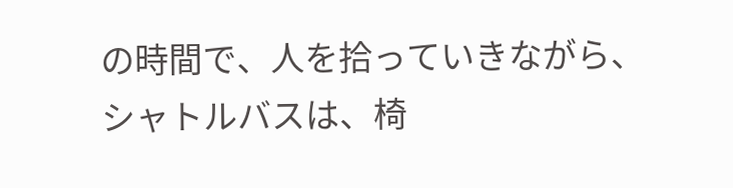の時間で、人を拾っていきながら、
シャトルバスは、椅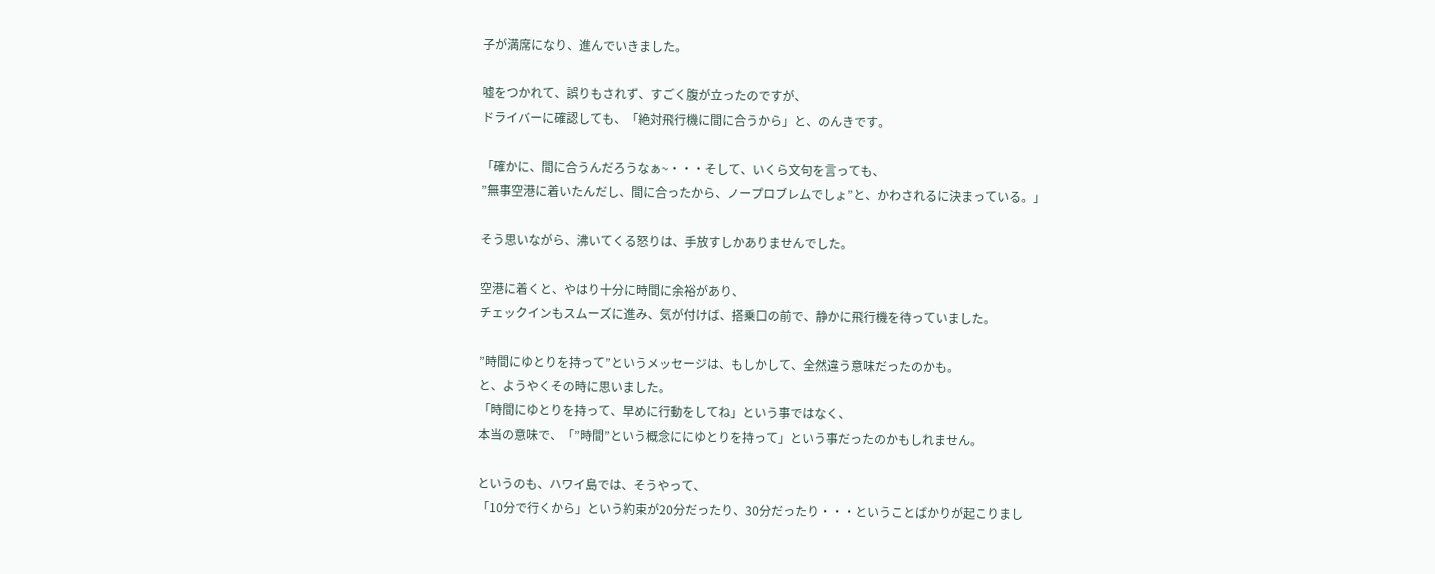子が満席になり、進んでいきました。

嘘をつかれて、誤りもされず、すごく腹が立ったのですが、
ドライバーに確認しても、「絶対飛行機に間に合うから」と、のんきです。

「確かに、間に合うんだろうなぁ~・・・そして、いくら文句を言っても、
”無事空港に着いたんだし、間に合ったから、ノープロブレムでしょ”と、かわされるに決まっている。」

そう思いながら、沸いてくる怒りは、手放すしかありませんでした。

空港に着くと、やはり十分に時間に余裕があり、
チェックインもスムーズに進み、気が付けば、搭乗口の前で、静かに飛行機を待っていました。

”時間にゆとりを持って”というメッセージは、もしかして、全然違う意味だったのかも。
と、ようやくその時に思いました。
「時間にゆとりを持って、早めに行動をしてね」という事ではなく、
本当の意味で、「”時間”という概念ににゆとりを持って」という事だったのかもしれません。

というのも、ハワイ島では、そうやって、
「10分で行くから」という約束が20分だったり、30分だったり・・・ということばかりが起こりまし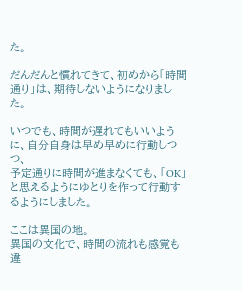た。

だんだんと慣れてきて、初めから「時間通り」は、期待しないようになりました。

いつでも、時間が遅れてもいいように、自分自身は早め早めに行動しつつ、
予定通りに時間が進まなくても、「OK」と思えるようにゆとりを作って行動するようにしました。

ここは異国の地。
異国の文化で、時間の流れも感覚も違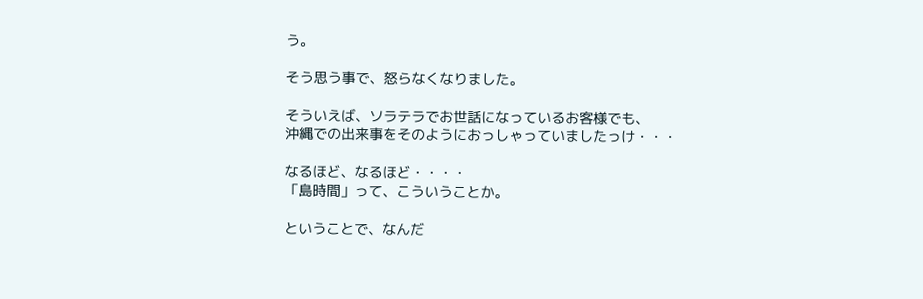う。

そう思う事で、怒らなくなりました。

そういえば、ソラテラでお世話になっているお客様でも、
沖縄での出来事をそのようにおっしゃっていましたっけ・・・

なるほど、なるほど・・・・
「島時間」って、こういうことか。

ということで、なんだ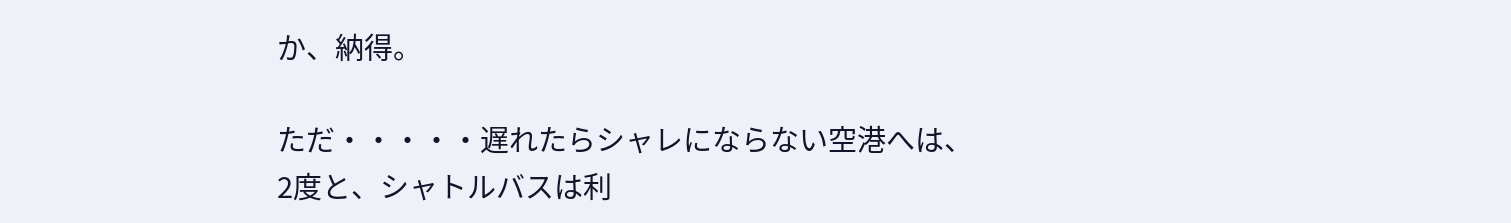か、納得。

ただ・・・・・遅れたらシャレにならない空港へは、
2度と、シャトルバスは利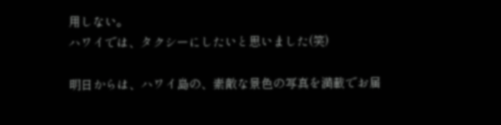用しない。
ハワイでは、タクシーにしたいと思いました(笑)

明日からは、ハワイ島の、素敵な景色の写真を満載でお届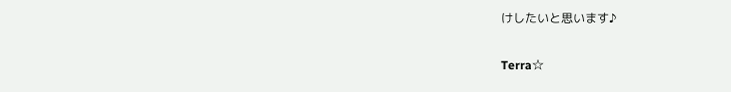けしたいと思います♪

Terra☆